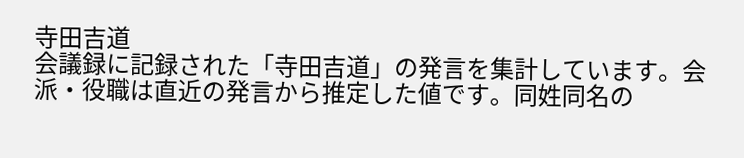寺田吉道
会議録に記録された「寺田吉道」の発言を集計しています。会派・役職は直近の発言から推定した値です。同姓同名の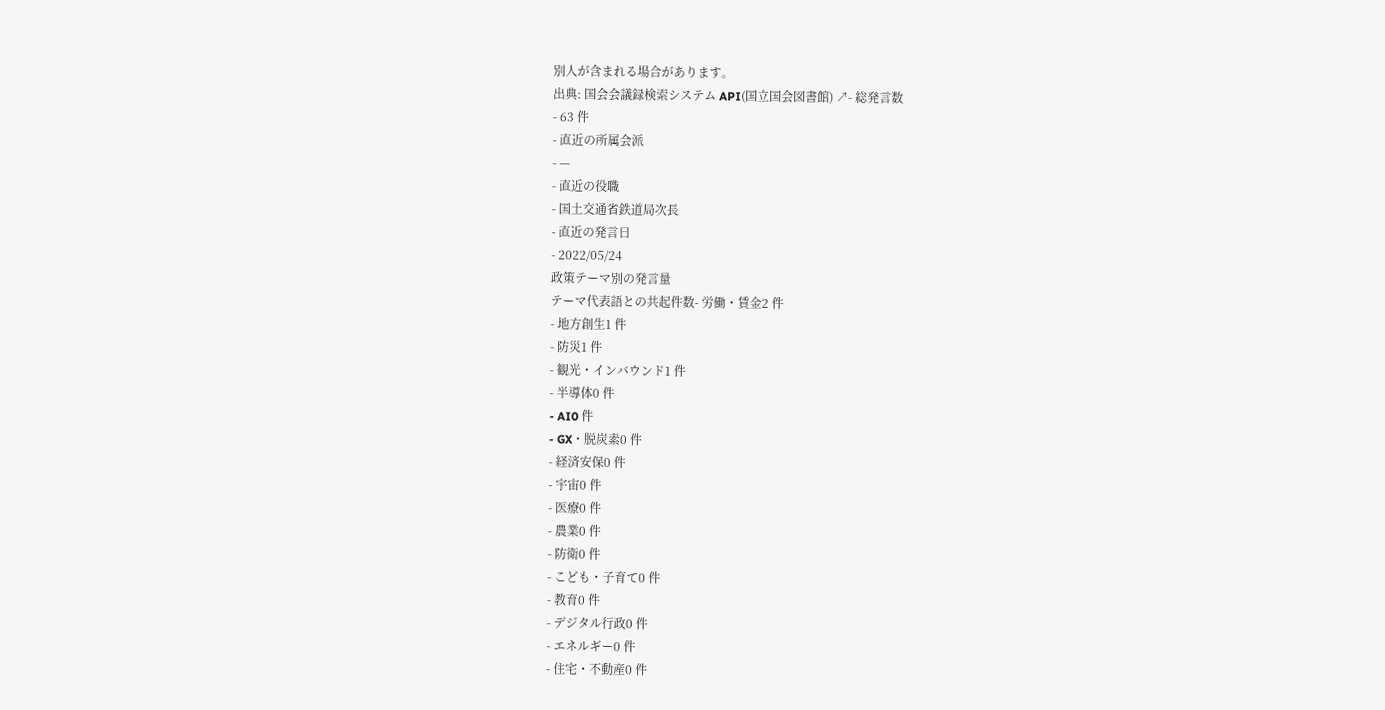別人が含まれる場合があります。
出典: 国会会議録検索システム API(国立国会図書館) ↗- 総発言数
- 63 件
- 直近の所属会派
- —
- 直近の役職
- 国土交通省鉄道局次長
- 直近の発言日
- 2022/05/24
政策テーマ別の発言量
テーマ代表語との共起件数- 労働・賃金2 件
- 地方創生1 件
- 防災1 件
- 観光・インバウンド1 件
- 半導体0 件
- AI0 件
- GX・脱炭素0 件
- 経済安保0 件
- 宇宙0 件
- 医療0 件
- 農業0 件
- 防衛0 件
- こども・子育て0 件
- 教育0 件
- デジタル行政0 件
- エネルギー0 件
- 住宅・不動産0 件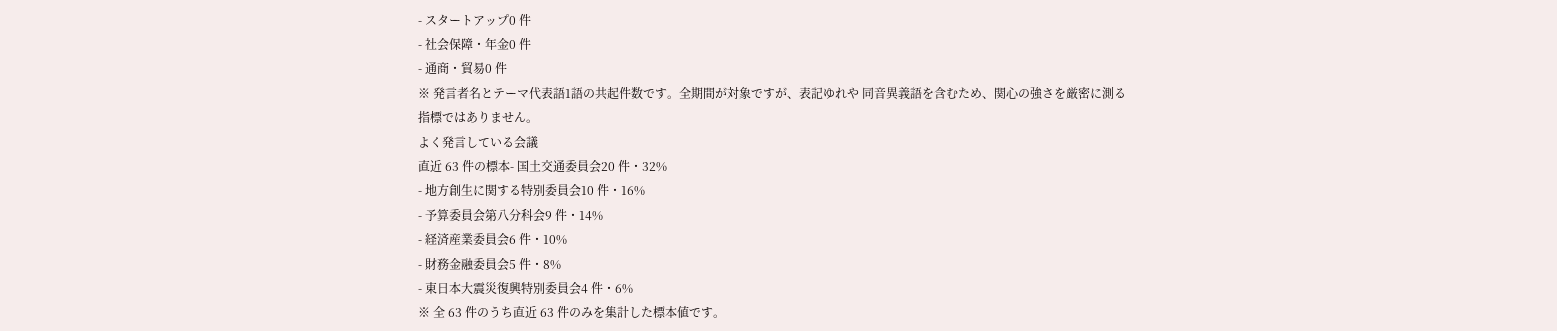- スタートアップ0 件
- 社会保障・年金0 件
- 通商・貿易0 件
※ 発言者名とテーマ代表語1語の共起件数です。全期間が対象ですが、表記ゆれや 同音異義語を含むため、関心の強さを厳密に測る指標ではありません。
よく発言している会議
直近 63 件の標本- 国土交通委員会20 件・32%
- 地方創生に関する特別委員会10 件・16%
- 予算委員会第八分科会9 件・14%
- 経済産業委員会6 件・10%
- 財務金融委員会5 件・8%
- 東日本大震災復興特別委員会4 件・6%
※ 全 63 件のうち直近 63 件のみを集計した標本値です。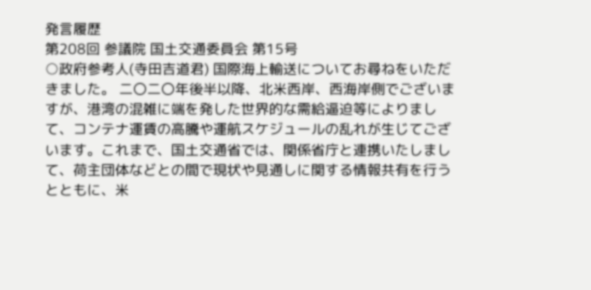発言履歴
第208回 参議院 国土交通委員会 第15号
○政府参考人(寺田吉道君) 国際海上輸送についてお尋ねをいただきました。 二〇二〇年後半以降、北米西岸、西海岸側でございますが、港湾の混雑に端を発した世界的な需給逼迫等によりまして、コンテナ運賃の高騰や運航スケジュールの乱れが生じてございます。これまで、国土交通省では、関係省庁と連携いたしまして、荷主団体などとの間で現状や見通しに関する情報共有を行うとともに、米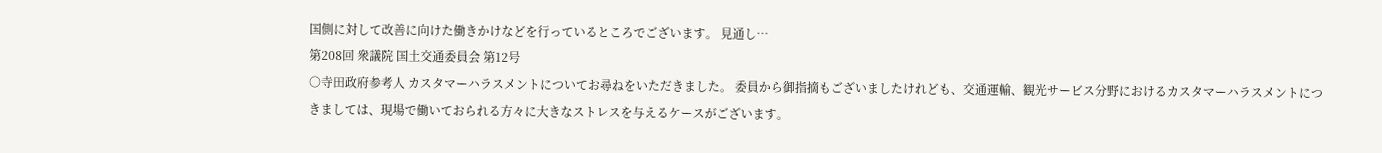国側に対して改善に向けた働きかけなどを行っているところでございます。 見通し…
第208回 衆議院 国土交通委員会 第12号
○寺田政府参考人 カスタマーハラスメントについてお尋ねをいただきました。 委員から御指摘もございましたけれども、交通運輸、観光サービス分野におけるカスタマーハラスメントにつきましては、現場で働いておられる方々に大きなストレスを与えるケースがございます。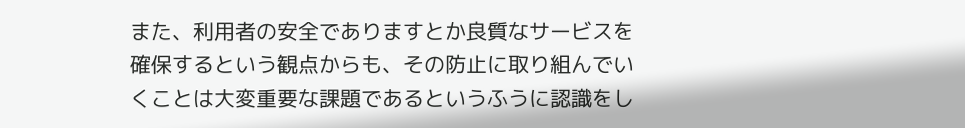また、利用者の安全でありますとか良質なサービスを確保するという観点からも、その防止に取り組んでいくことは大変重要な課題であるというふうに認識をし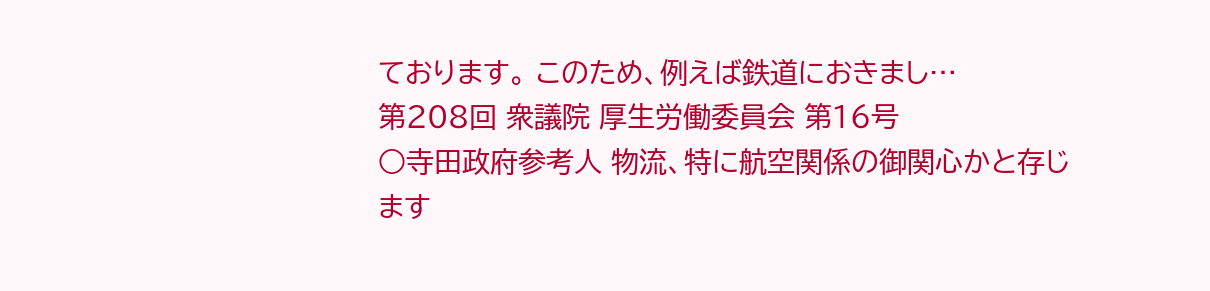ております。 このため、例えば鉄道におきまし…
第208回 衆議院 厚生労働委員会 第16号
○寺田政府参考人 物流、特に航空関係の御関心かと存じます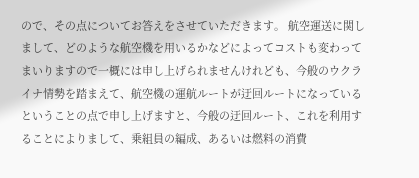ので、その点についてお答えをさせていただきます。 航空運送に関しまして、どのような航空機を用いるかなどによってコストも変わってまいりますので一概には申し上げられませんけれども、今般のウクライナ情勢を踏まえて、航空機の運航ルートが迂回ルートになっているということの点で申し上げますと、今般の迂回ルート、これを利用することによりまして、乗組員の編成、あるいは燃料の消費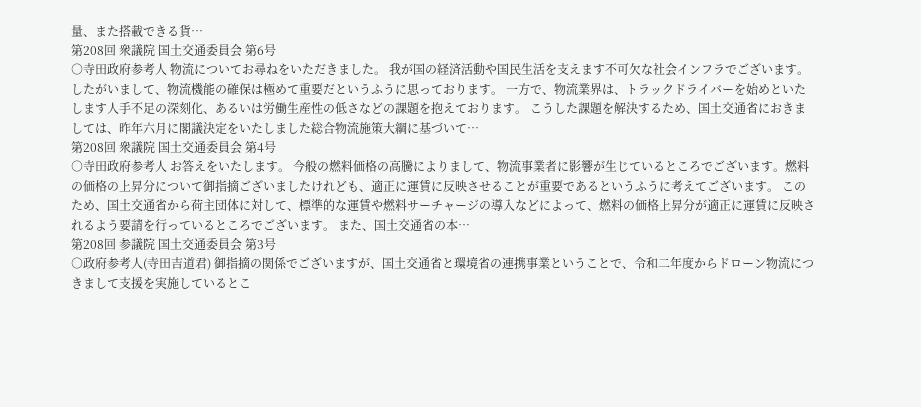量、また搭載できる貨…
第208回 衆議院 国土交通委員会 第6号
○寺田政府参考人 物流についてお尋ねをいただきました。 我が国の経済活動や国民生活を支えます不可欠な社会インフラでございます。したがいまして、物流機能の確保は極めて重要だというふうに思っております。 一方で、物流業界は、トラックドライバーを始めといたします人手不足の深刻化、あるいは労働生産性の低さなどの課題を抱えております。 こうした課題を解決するため、国土交通省におきましては、昨年六月に閣議決定をいたしました総合物流施策大綱に基づいて…
第208回 衆議院 国土交通委員会 第4号
○寺田政府参考人 お答えをいたします。 今般の燃料価格の高騰によりまして、物流事業者に影響が生じているところでございます。燃料の価格の上昇分について御指摘ございましたけれども、適正に運賃に反映させることが重要であるというふうに考えてございます。 このため、国土交通省から荷主団体に対して、標準的な運賃や燃料サーチャージの導入などによって、燃料の価格上昇分が適正に運賃に反映されるよう要請を行っているところでございます。 また、国土交通省の本…
第208回 参議院 国土交通委員会 第3号
○政府参考人(寺田吉道君) 御指摘の関係でございますが、国土交通省と環境省の連携事業ということで、令和二年度からドローン物流につきまして支援を実施しているとこ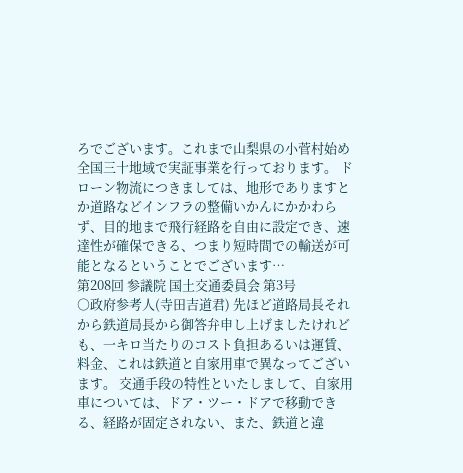ろでございます。これまで山梨県の小菅村始め全国三十地域で実証事業を行っております。 ドローン物流につきましては、地形でありますとか道路などインフラの整備いかんにかかわらず、目的地まで飛行経路を自由に設定でき、速達性が確保できる、つまり短時間での輸送が可能となるということでございます…
第208回 参議院 国土交通委員会 第3号
○政府参考人(寺田吉道君) 先ほど道路局長それから鉄道局長から御答弁申し上げましたけれども、一キロ当たりのコスト負担あるいは運賃、料金、これは鉄道と自家用車で異なってございます。 交通手段の特性といたしまして、自家用車については、ドア・ツー・ドアで移動できる、経路が固定されない、また、鉄道と違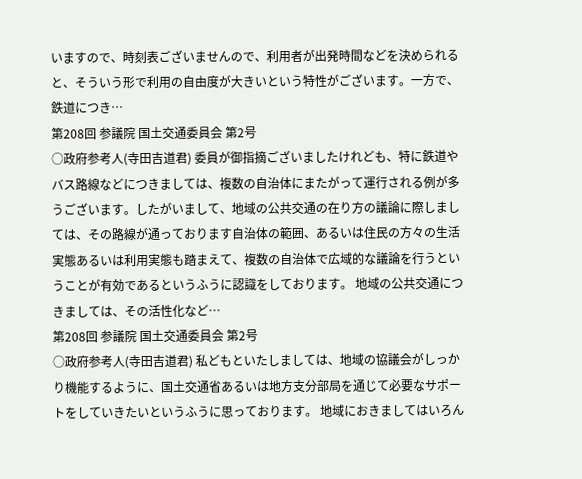いますので、時刻表ございませんので、利用者が出発時間などを決められると、そういう形で利用の自由度が大きいという特性がございます。一方で、鉄道につき…
第208回 参議院 国土交通委員会 第2号
○政府参考人(寺田吉道君) 委員が御指摘ございましたけれども、特に鉄道やバス路線などにつきましては、複数の自治体にまたがって運行される例が多うございます。したがいまして、地域の公共交通の在り方の議論に際しましては、その路線が通っております自治体の範囲、あるいは住民の方々の生活実態あるいは利用実態も踏まえて、複数の自治体で広域的な議論を行うということが有効であるというふうに認識をしております。 地域の公共交通につきましては、その活性化など…
第208回 参議院 国土交通委員会 第2号
○政府参考人(寺田吉道君) 私どもといたしましては、地域の協議会がしっかり機能するように、国土交通省あるいは地方支分部局を通じて必要なサポートをしていきたいというふうに思っております。 地域におきましてはいろん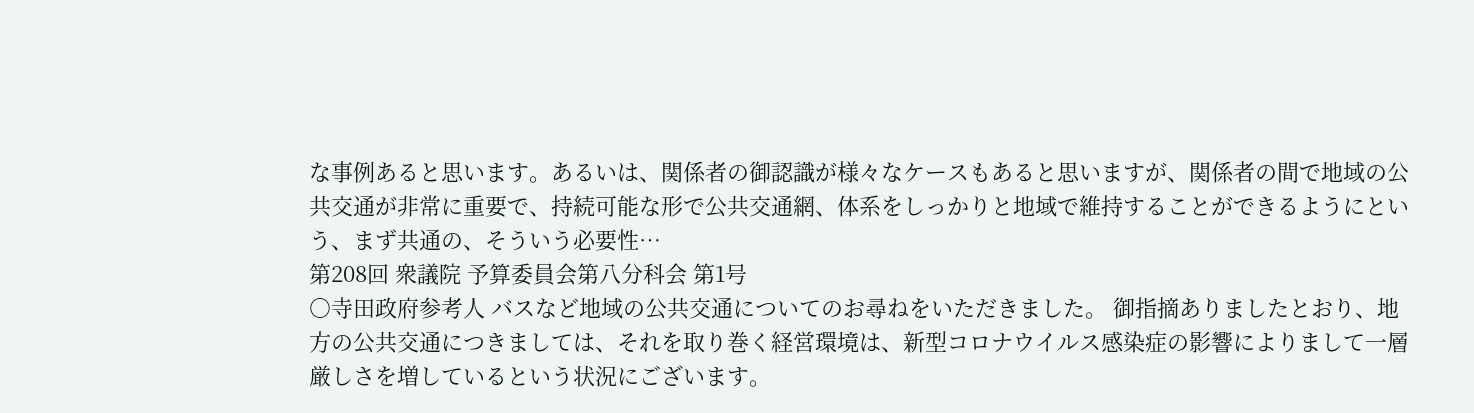な事例あると思います。あるいは、関係者の御認識が様々なケースもあると思いますが、関係者の間で地域の公共交通が非常に重要で、持続可能な形で公共交通網、体系をしっかりと地域で維持することができるようにという、まず共通の、そういう必要性…
第208回 衆議院 予算委員会第八分科会 第1号
○寺田政府参考人 バスなど地域の公共交通についてのお尋ねをいただきました。 御指摘ありましたとおり、地方の公共交通につきましては、それを取り巻く経営環境は、新型コロナウイルス感染症の影響によりまして一層厳しさを増しているという状況にございます。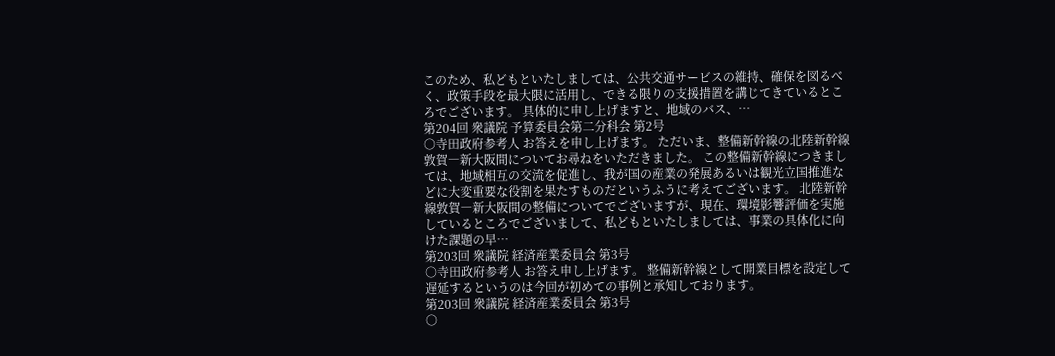このため、私どもといたしましては、公共交通サービスの維持、確保を図るべく、政策手段を最大限に活用し、できる限りの支援措置を講じてきているところでございます。 具体的に申し上げますと、地域のバス、…
第204回 衆議院 予算委員会第二分科会 第2号
○寺田政府参考人 お答えを申し上げます。 ただいま、整備新幹線の北陸新幹線敦賀―新大阪間についてお尋ねをいただきました。 この整備新幹線につきましては、地域相互の交流を促進し、我が国の産業の発展あるいは観光立国推進などに大変重要な役割を果たすものだというふうに考えてございます。 北陸新幹線敦賀―新大阪間の整備についてでございますが、現在、環境影響評価を実施しているところでございまして、私どもといたしましては、事業の具体化に向けた課題の早…
第203回 衆議院 経済産業委員会 第3号
○寺田政府参考人 お答え申し上げます。 整備新幹線として開業目標を設定して遅延するというのは今回が初めての事例と承知しております。
第203回 衆議院 経済産業委員会 第3号
○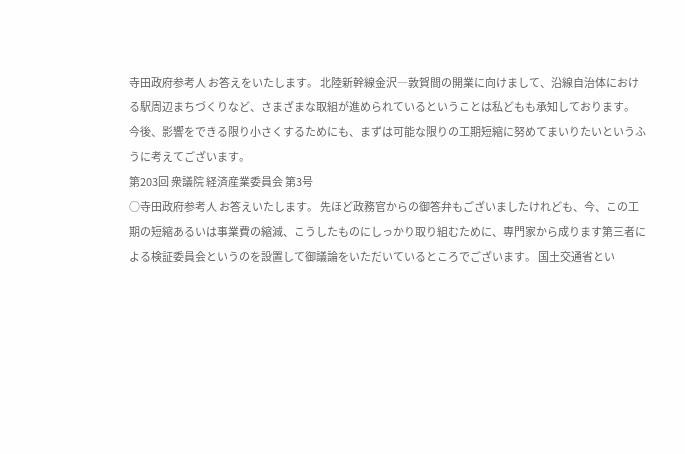寺田政府参考人 お答えをいたします。 北陸新幹線金沢―敦賀間の開業に向けまして、沿線自治体における駅周辺まちづくりなど、さまざまな取組が進められているということは私どもも承知しております。 今後、影響をできる限り小さくするためにも、まずは可能な限りの工期短縮に努めてまいりたいというふうに考えてございます。
第203回 衆議院 経済産業委員会 第3号
○寺田政府参考人 お答えいたします。 先ほど政務官からの御答弁もございましたけれども、今、この工期の短縮あるいは事業費の縮減、こうしたものにしっかり取り組むために、専門家から成ります第三者による検証委員会というのを設置して御議論をいただいているところでございます。 国土交通省とい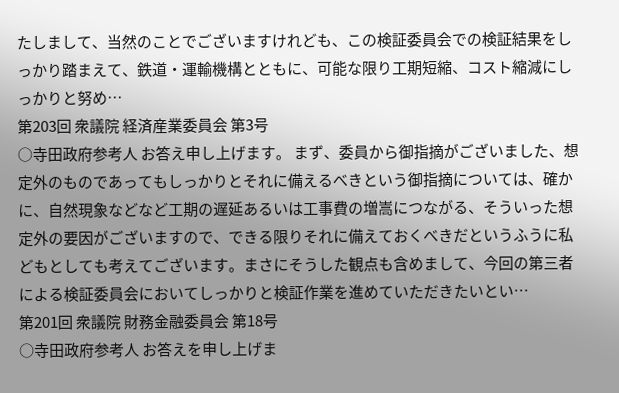たしまして、当然のことでございますけれども、この検証委員会での検証結果をしっかり踏まえて、鉄道・運輸機構とともに、可能な限り工期短縮、コスト縮減にしっかりと努め…
第203回 衆議院 経済産業委員会 第3号
○寺田政府参考人 お答え申し上げます。 まず、委員から御指摘がございました、想定外のものであってもしっかりとそれに備えるべきという御指摘については、確かに、自然現象などなど工期の遅延あるいは工事費の増嵩につながる、そういった想定外の要因がございますので、できる限りそれに備えておくべきだというふうに私どもとしても考えてございます。まさにそうした観点も含めまして、今回の第三者による検証委員会においてしっかりと検証作業を進めていただきたいとい…
第201回 衆議院 財務金融委員会 第18号
○寺田政府参考人 お答えを申し上げま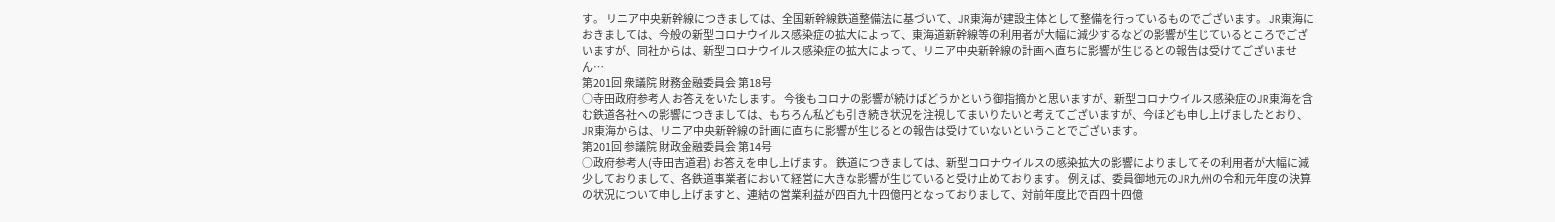す。 リニア中央新幹線につきましては、全国新幹線鉄道整備法に基づいて、JR東海が建設主体として整備を行っているものでございます。 JR東海におきましては、今般の新型コロナウイルス感染症の拡大によって、東海道新幹線等の利用者が大幅に減少するなどの影響が生じているところでございますが、同社からは、新型コロナウイルス感染症の拡大によって、リニア中央新幹線の計画へ直ちに影響が生じるとの報告は受けてございません…
第201回 衆議院 財務金融委員会 第18号
○寺田政府参考人 お答えをいたします。 今後もコロナの影響が続けばどうかという御指摘かと思いますが、新型コロナウイルス感染症のJR東海を含む鉄道各社への影響につきましては、もちろん私ども引き続き状況を注視してまいりたいと考えてございますが、今ほども申し上げましたとおり、JR東海からは、リニア中央新幹線の計画に直ちに影響が生じるとの報告は受けていないということでございます。
第201回 参議院 財政金融委員会 第14号
○政府参考人(寺田吉道君) お答えを申し上げます。 鉄道につきましては、新型コロナウイルスの感染拡大の影響によりましてその利用者が大幅に減少しておりまして、各鉄道事業者において経営に大きな影響が生じていると受け止めております。 例えば、委員御地元のJR九州の令和元年度の決算の状況について申し上げますと、連結の営業利益が四百九十四億円となっておりまして、対前年度比で百四十四億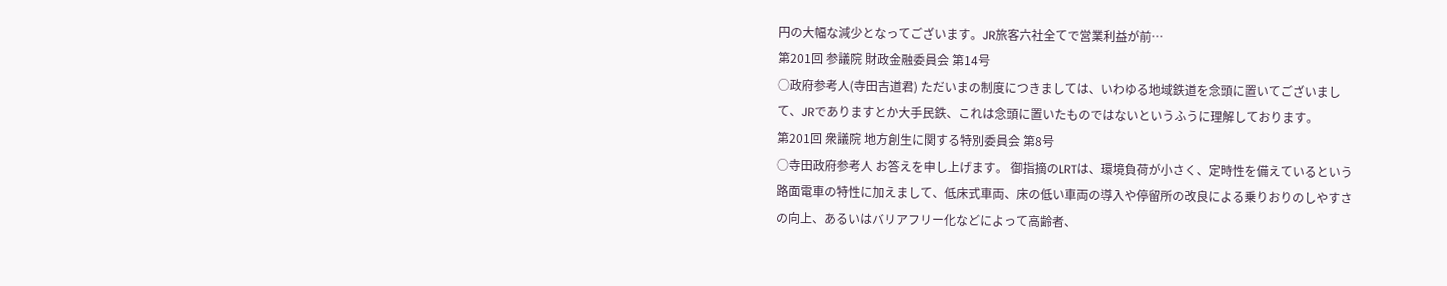円の大幅な減少となってございます。JR旅客六社全てで営業利益が前…
第201回 参議院 財政金融委員会 第14号
○政府参考人(寺田吉道君) ただいまの制度につきましては、いわゆる地域鉄道を念頭に置いてございまして、JRでありますとか大手民鉄、これは念頭に置いたものではないというふうに理解しております。
第201回 衆議院 地方創生に関する特別委員会 第8号
○寺田政府参考人 お答えを申し上げます。 御指摘のLRTは、環境負荷が小さく、定時性を備えているという路面電車の特性に加えまして、低床式車両、床の低い車両の導入や停留所の改良による乗りおりのしやすさの向上、あるいはバリアフリー化などによって高齢者、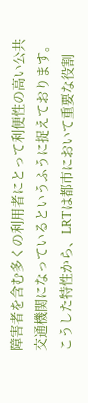障害者を含む多くの利用者にとって利便性の高い公共交通機関になっているというふうに捉えております。 こうした特性から、LRTは都市において重要な役割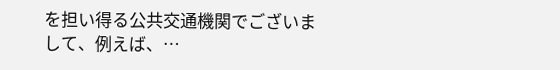を担い得る公共交通機関でございまして、例えば、…